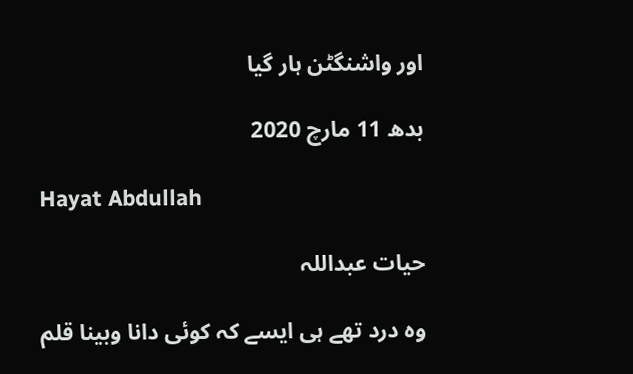اور واشنگٹن ہار گیا

بدھ 11 مارچ 2020

Hayat Abdullah

حیات عبداللہ

وہ درد تھے ہی ایسے کہ کوئی دانا وبینا قلم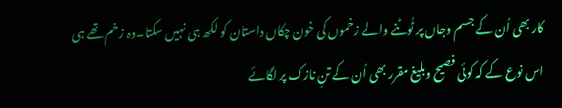کار بھی اُن کے جسم وجاں پر ٹُوٹنے والے زخموں کی خون چکاں داستان کو لکھ ہی نہیں سکتا۔وہ زخم تھے ہی اس نوع کے کہ کوئی فصیح وبلیغ مقرر بھی اُن کے تنِ نازک پر لگائے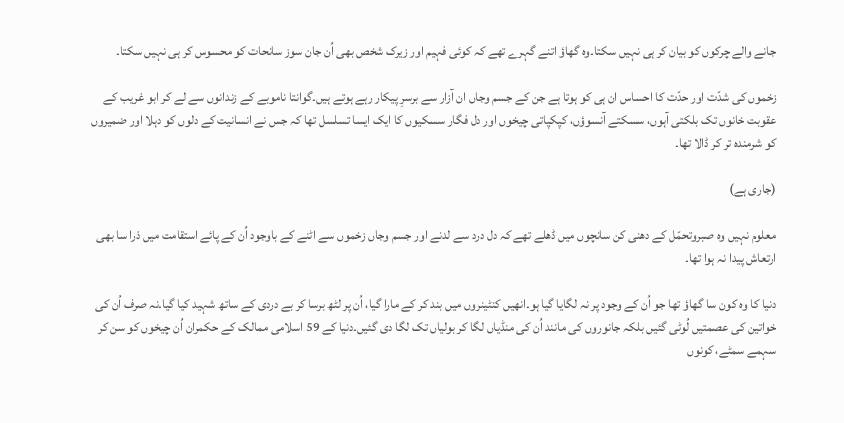جانے والے چرکوں کو بیان کر ہی نہیں سکتا۔وہ گھاؤ اتنے گہرے تھے کہ کوئی فہیم اور زیرک شخص بھی اُن جان سوز سانحات کو محسوس کر ہی نہیں سکتا۔

زخموں کی شدّت اور حدّت کا احساس ان ہی کو ہوتا ہے جن کے جسم وجاں ان آزار سے برسرِ پیکار رہے ہوتے ہیں۔گوانتا ناموبے کے زندانوں سے لے کر ابو غریب کے عقوبت خانوں تک بلکتی آہوں، سسکتے آنسوؤں، کپکپاتی چیخوں اور دل فگار سسکیوں کا ایک ایسا تسلسل تھا کہ جس نے انسانیت کے دلوں کو دہلا اور ضمیروں کو شرمندہ تر کر ڈالا تھا۔

(جاری ہے)

معلوم نہیں وہ صبروتحمّل کے دھنی کن سانچوں میں ڈھلے تھے کہ دل درد سے لدنے اور جسم وجاں زخموں سے اٹنے کے باوجود اُن کے پائے استقامت میں ذرا سا بھی ارتعاش پیدا نہ ہوا تھا۔

دنیا کا وہ کون سا گھاؤ تھا جو اُن کے وجود پر نہ لگایا گیا ہو۔انھیں کنٹینروں میں بند کر کے مارا گیا، اُن پر لٹھ برسا کر بے دردی کے ساتھ شہید کیا گیا۔نہ صرف اُن کی خواتین کی عصمتیں لُوٹی گئیں بلکہ جانوروں کی مانند اُن کی منڈیاں لگا کر بولیاں تک لگا دی گئیں۔دنیا کے 59 اسلامی ممالک کے حکمران اُن چیخوں کو سن کر سہمے سمٹے، کونوں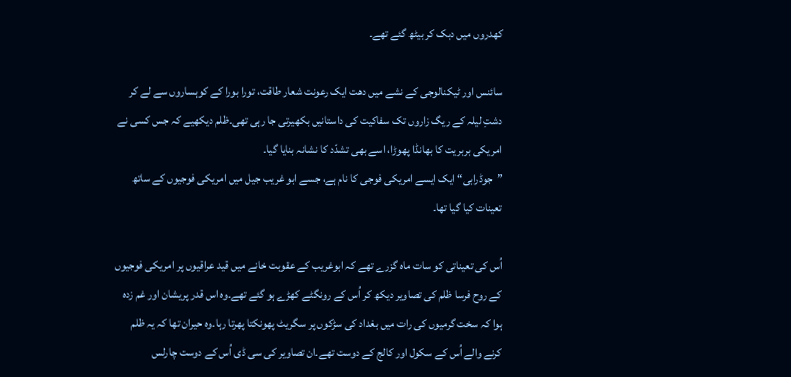کھدروں میں دبک کر بیٹھ گئے تھے۔

سائنس اور ٹیکنالوجی کے نشے میں دھت ایک رعونت شعار طاقت، تورا بورا کے کوہساروں سے لے کر دشتِ لیلہ کے ریگ زاروں تک سفاکیت کی داستانیں بکھیرتی جا رہی تھی۔ظلم دیکھیے کہ جس کسی نے امریکی بربریت کا بھانڈا پھوڑا، اسے بھی تشدّد کا نشانہ بنایا گیا۔
”جوڈرابی“ ایک ایسے امریکی فوجی کا نام ہے، جسے ابو غریب جیل میں امریکی فوجیوں کے ساتھ تعینات کیا گیا تھا۔

اُس کی تعیناتی کو سات ماہ گزرے تھے کہ ابوغریب کے عقوبت خانے میں قید عراقیوں پر امریکی فوجیوں کے روح فرسا ظلم کی تصاویر دیکھ کر اُس کے رونگٹے کھڑے ہو گئے تھے۔وہ اس قدر پریشان اور غم زدہ ہوا کہ سخت گرمیوں کی رات میں بغداد کی سڑکوں پر سگریٹ پھونکتا پھرتا رہا۔وہ حیران تھا کہ یہ ظلم کرنے والے اُس کے سکول اور کالج کے دوست تھے۔ان تصاویر کی سی ڈی اُس کے دوست چارلس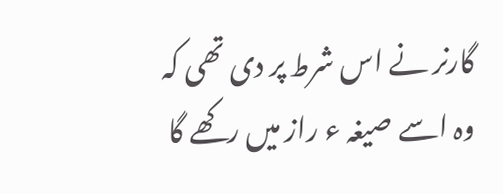گارنر نے اس شرط پر دی تھی کہ وہ اسے صیغہ ء راز میں رکھے گا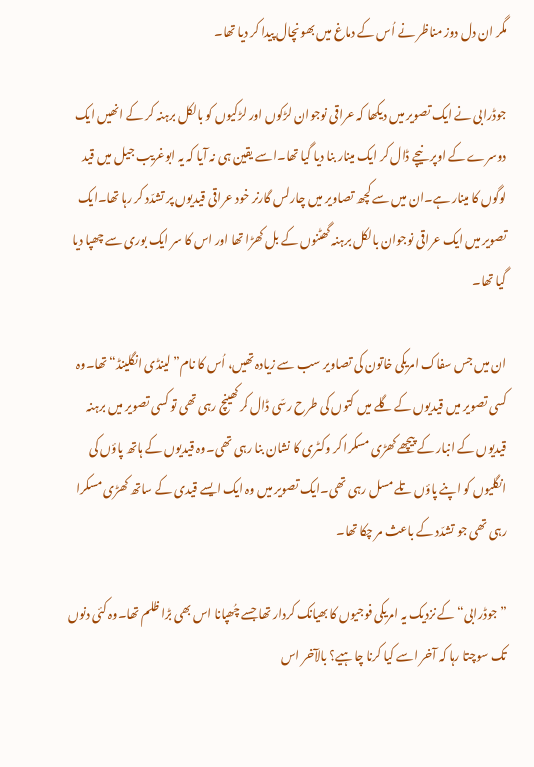مگر ان دل دوز مناظر نے اُس کے دماغ میں بھونچال پیدا کر دیا تھا۔

جوڈرابی نے ایک تصویر میں دیکھا کہ عراقی نوجوان لڑکوں اور لڑکیوں کو بالکل برہنہ کر کے انھیں ایک دوسرے کے اوپر نیچے ڈال کر ایک مینار بنا دیا گیا تھا۔اسے یقین ہی نہ آیا کہ یہ ابوغریب جیل میں قید لوگوں کا مینار ہے۔ان میں سے کچھ تصاویر میں چارلس گارنر خود عراقی قیدیوں پر تشدّد کر رہا تھا۔ایک تصویر میں ایک عراقی نوجوان بالکل برہنہ گھٹنوں کے بل کھڑا تھا اور اس کا سر ایک بوری سے چھپا دیا گیا تھا۔

ان میں جس سفاک امریکی خاتون کی تصاویر سب سے زیادہ تھیں، اُس کا نام”لینڈی انگلینڈ“ تھا۔وہ کسی تصویر میں قیدیوں کے گلے میں کتوں کی طرح رسّی ڈال کر کھینچ رہی تھی تو کسی تصویر میں برہنہ قیدیوں کے انبار کے پیچھے کھڑی مسکرا کر وکٹری کا نشان بنا رہی تھی۔وہ قیدیوں کے ہاتھ پاؤں کی انگلیوں کو اپنے پاؤں تلے مسل رہی تھی۔ایک تصویر میں وہ ایک ایسے قیدی کے ساتھ کھڑی مسکرا رہی تھی جو تشدّد کے باعث مر چکا تھا۔

”جوڈرابی“ کے نزدیک یہ امریکی فوجیوں کا بھیانک کردار تھا جسے چُھپانا اس بھی بڑا ظلم تھا۔وہ کئی دنوں تک سوچتا رہا کہ آخر اسے کیا کرنا چاہیے؟ بالآخر اس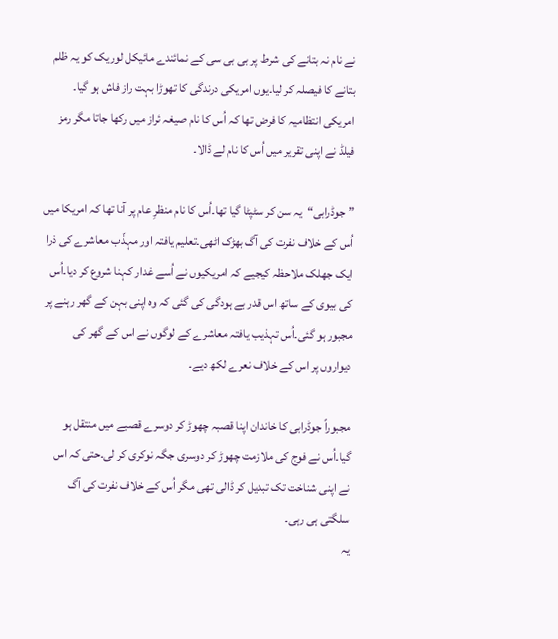نے نام نہ بتانے کی شرط پر بی بی سی کے نمائندے مائیکل لوریک کو یہ ظلم بتانے کا فیصلہ کر لیا۔یوں امریکی درندگی کا تھوڑا بہت راز فاش ہو گیا۔
امریکی انتظامیہ کا فرض تھا کہ اُس کا نام صیغہ ئراز میں رکھا جاتا مگر رمز فیلڈ نے اپنی تقریر میں اُس کا نام لے ڈالا۔

”جوڈرابی“یہ سن کر سٹپٹا گیا تھا۔اُس کا نام منظرِ عام پر آنا تھا کہ امریکا میں اُس کے خلاف نفرت کی آگ بھڑک اٹھی۔تعلیم یافتہ اور مہذّب معاشرے کی ذرا ایک جھلک ملاحظہ کیجیے کہ امریکیوں نے اُسے غدار کہنا شروع کر دیا۔اُس کی بیوی کے ساتھ اس قدر بے ہودگی کی گئی کہ وہ اپنی بہن کے گھر رہنے پر مجبور ہو گئی۔اُس تہذیب یافتہ معاشرے کے لوگوں نے اس کے گھر کی دیواروں پر اس کے خلاف نعرے لکھ دیے۔

مجبوراً جوڈرابی کا خاندان اپنا قصبہ چھوڑ کر دوسرے قصبے میں منتقل ہو گیا۔اُس نے فوج کی ملازمت چھوڑ کر دوسری جگہ نوکری کر لی۔حتی کہ اس نے اپنی شناخت تک تبدیل کر ڈالی تھی مگر اُس کے خلاف نفرت کی آگ سلگتی ہی رہی۔
یہ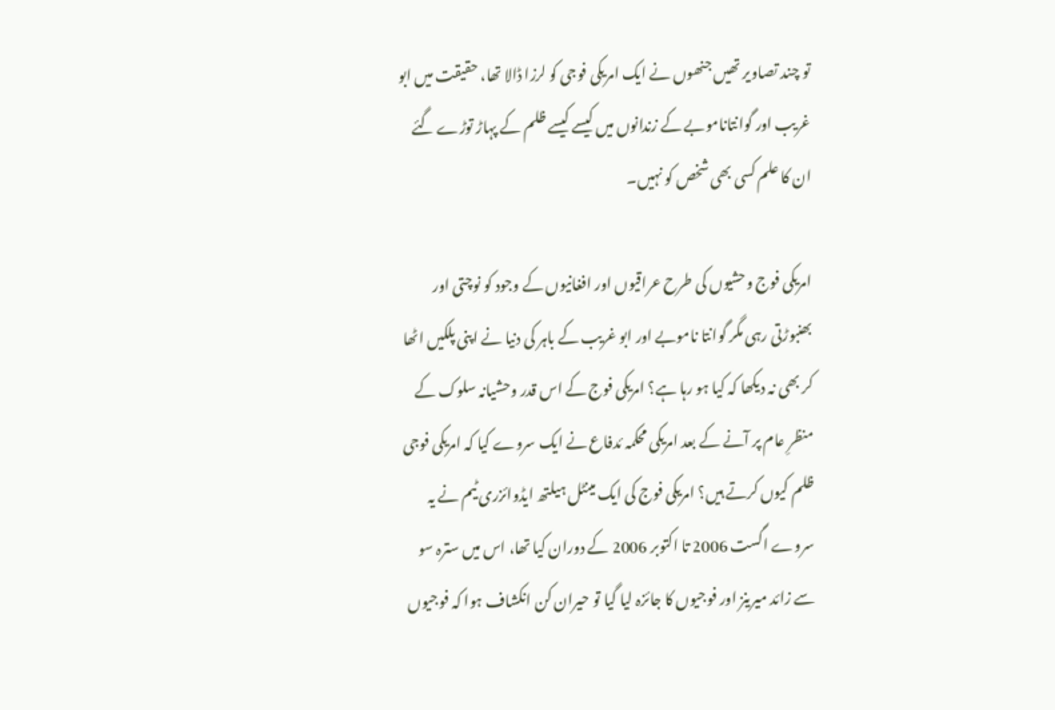تو چند تصاویر تھیں جنھوں نے ایک امریکی فوجی کو لرزا ڈالا تھا، حقیقت میں ابو غریب اور گوانتاناموبے کے زندانوں میں کیسے کیسے ظلم کے پہاڑ توڑے گئے ان کا علم کسی بھی شخص کو نہیں۔

امریکی فوج وحشیوں کی طرح عراقیوں اور افغانیوں کے وجود کو نوچتی اور بھنبوڑتی رہی مگر گوانتا ناموبے اور ابو غریب کے باہر کی دنیا نے اپنی پلکیں اٹھا کر بھی نہ دیکھا کہ کیا ہو رہا ہے؟ امریکی فوج کے اس قدر وحشیانہ سلوک کے منظرِ عام پر آنے کے بعد امریکی محکمہ ئدفاع نے ایک سروے کیا کہ امریکی فوجی ظلم کیوں کرتے ہیں؟ امریکی فوج کی ایک مینٹل ہیلتھ ایڈوائزری ٹیم نے یہ سروے اگست 2006 تا اکتوبر 2006 کے دوران کیا تھا، اس میں سترہ سو سے زائد میرینز اور فوجیوں کا جائزہ لیا گیا تو حیران کن انکشاف ہوا کہ فوجیوں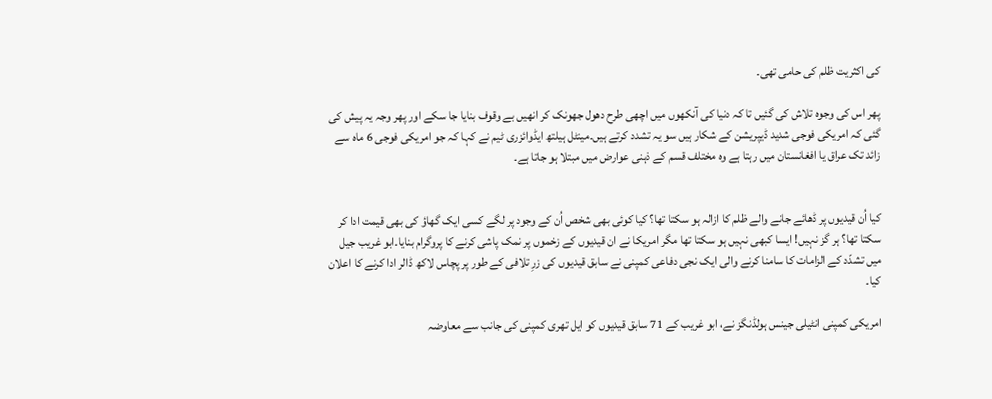کی اکثریت ظلم کی حامی تھی۔

پھر اس کی وجوہ تلاش کی گئیں تا کہ دنیا کی آنکھوں میں اچھی طرح دھول جھونک کر انھیں بے وقوف بنایا جا سکے اور پھر وجہ یہ پیش کی گئی کہ امریکی فوجی شدید ڈیپریشن کے شکار ہیں سو یہ تشدد کرتے ہیں۔مینٹل ہیلتھ ایڈوائزری ٹیم نے کہا کہ جو امریکی فوجی 6 ماہ سے زائد تک عراق یا افغانستان میں رہتا ہے وہ مختلف قسم کے ذہنی عوارض میں مبتلا ہو جاتا ہے۔


کیا اُن قیدیوں پر ڈھائے جانے والے ظلم کا ازالہ ہو سکتا تھا؟ کیا کوئی بھی شخص اُن کے وجود پر لگے کسی ایک گھاؤ کی بھی قیمت ادا کر سکتا تھا؟ ہر گز نہیں! ایسا کبھی نہیں ہو سکتا تھا مگر امریکا نے ان قیدیوں کے زخموں پر نمک پاشی کرنے کا پروگرام بنایا۔ابو غریب جیل میں تشدّد کے الزامات کا سامنا کرنے والی ایک نجی دفاعی کمپنی نے سابق قیدیوں کی زرِ تلافی کے طور پر پچاس لاکھ ڈالر ادا کرنے کا اعلان کیا۔

امریکی کمپنی انٹیلی جینس ہولڈنگز نے، ابو غریب کے 71 سابق قیدیوں کو ایل تھری کمپنی کی جانب سے معاوضہ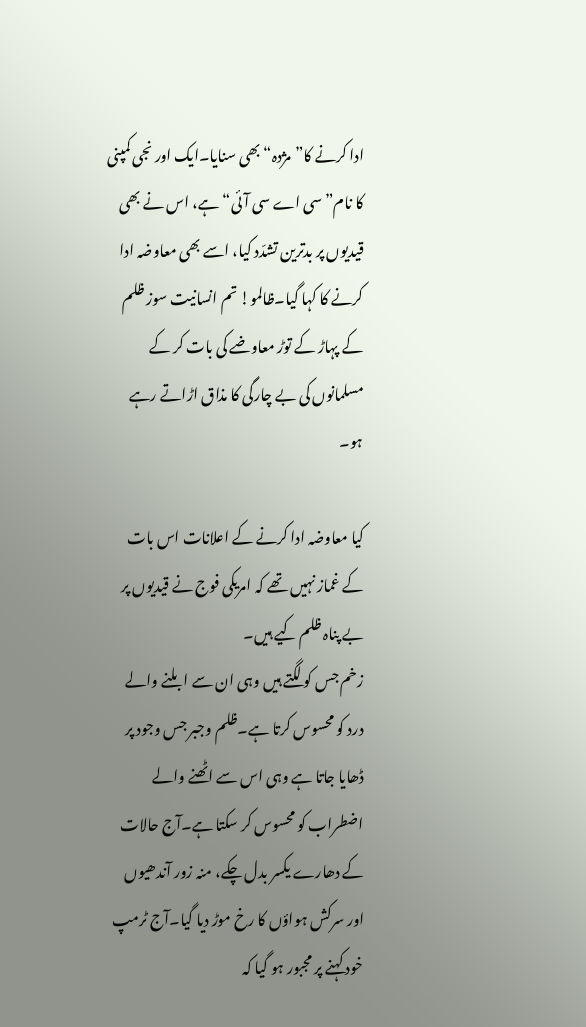ادا کرنے کا”مژدہ“ بھی سنایا۔ایک اور نجی کمپنی کا نام”سی اے سی آئی“ ہے، اس نے بھی قیدیوں پر بدترین تشدّد کیا، اسے بھی معاوضہ ادا کرنے کا کہا گیا۔ظالمو! تم انسانیت سوز ظلم کے پہاڑ کے توڑ معاوضے کی بات کر کے مسلمانوں کی بے چارگی کا مذاق اڑاتے رہے ہو۔

کیا معاوضہ ادا کرنے کے اعلانات اس بات کے غماز نہیں تھے کہ امریکی فوج نے قیدیوں پر بے پناہ ظلم کیے ہیں۔
زخم جس کو لگتے ہیں وہی ان سے ابلنے والے درد کو محسوس کرتا ہے۔ظلم وجبر جس وجود پر ڈھایا جاتا ہے وہی اس سے اٹھنے والے اضطراب کو محسوس کر سکتا ہے۔آج حالات کے دھارے یکسر بدل چکے، منہ زور آندھیوں اور سرکش ہواؤں کا رخ موڑ دیا گیا۔آج ٹرمپ خود کہنے پر مجبور ہو گیا کہ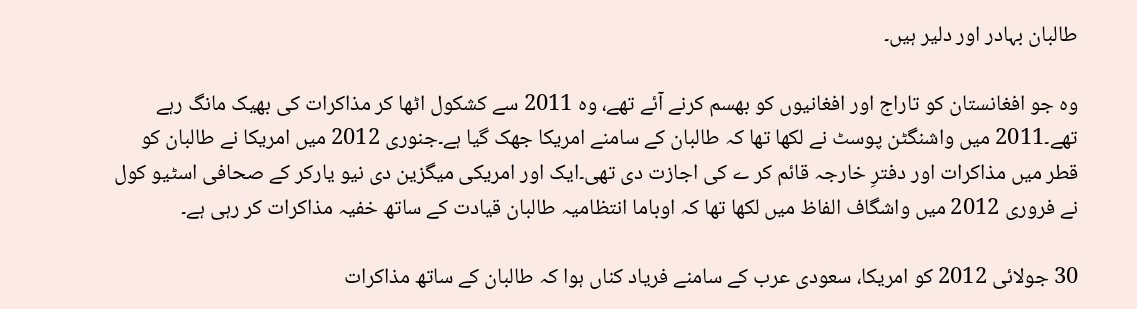طالبان بہادر اور دلیر ہیں۔

وہ جو افغانستان کو تاراج اور افغانیوں کو بھسم کرنے آئے تھے، وہ 2011 سے کشکول اٹھا کر مذاکرات کی بھیک مانگ رہے تھے۔2011 میں واشنگٹن پوسٹ نے لکھا تھا کہ طالبان کے سامنے امریکا جھک گیا ہے۔جنوری 2012 میں امریکا نے طالبان کو قطر میں مذاکرات اور دفترِ خارجہ قائم کر ے کی اجازت دی تھی۔ایک اور امریکی میگزین دی نیو یارکر کے صحافی اسٹیو کول نے فروری 2012 میں واشگاف الفاظ میں لکھا تھا کہ اوباما انتظامیہ طالبان قیادت کے ساتھ خفیہ مذاکرات کر رہی ہے۔

30 جولائی 2012 کو امریکا، سعودی عرب کے سامنے فریاد کناں ہوا کہ طالبان کے ساتھ مذاکرات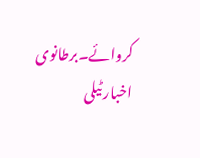کروائے۔برطانوی اخبار ٹیلی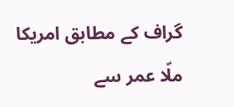گراف کے مطابق امریکا ملّا عمر سے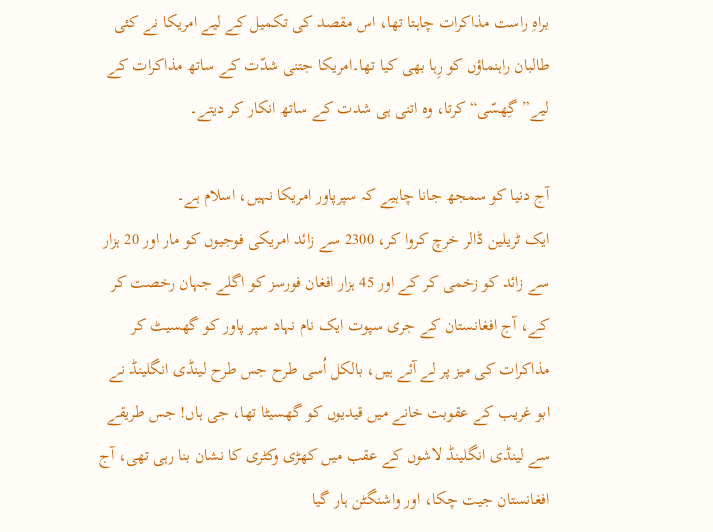براہِ راست مذاکرات چاہتا تھا، اس مقصد کی تکمیل کے لیے امریکا نے کئی طالبان راہنماؤں کو رِہا بھی کیا تھا۔امریکا جتنی شدّت کے ساتھ مذاکرات کے لیے”گِھسّی“کرتا، وہ اتنی ہی شدت کے ساتھ انکار کر دیتے۔

آج دنیا کو سمجھ جانا چاہیے کہ سپرپاور امریکا نہیں، اسلام ہے۔
ایک ٹریلین ڈالر خرچ کروا کر، 2300 سے زائد امریکی فوجیوں کو مار اور 20 ہزار سے زائد کو زخمی کر کے اور 45 ہزار افغان فورسز کو اگلے جہان رخصت کر کے، آج افغانستان کے جری سپوت ایک نام نہاد سپر پاور کو گھسیٹ کر مذاکرات کی میز پر لے آئے ہیں، بالکل اُسی طرح جس طرح لینڈی انگلینڈ نے ابو غریب کے عقوبت خانے میں قیدیوں کو گھسیٹا تھا، جی ہاں! جس طریقے سے لینڈی انگلینڈ لاشوں کے عقب میں کھڑی وکٹری کا نشان بنا رہی تھی، آج افغانستان جیت چکا، اور واشنگٹن ہار گیا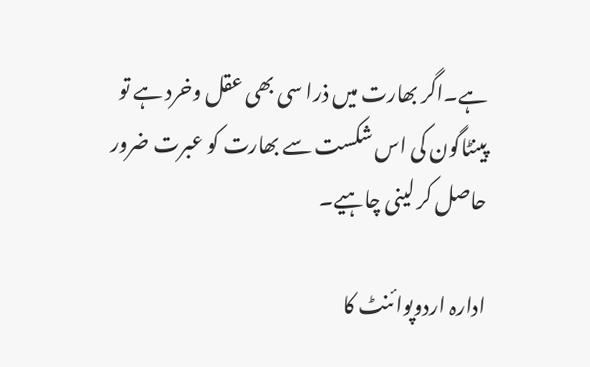ہے۔اگر بھارت میں ذرا سی بھی عقل وخرد ہے تو پینٹاگون کی اس شکست سے بھارت کو عبرت ضرور حاصل کر لینی چاہیے۔

ادارہ اردوپوائنٹ کا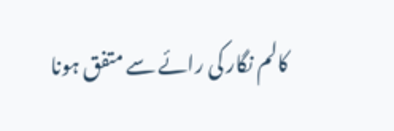کالم نگار کی رائے سے متفق ہونا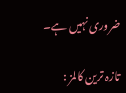ضروری نہیں ہے۔

تازہ ترین کالمز :